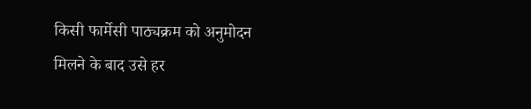किसी फार्मेसी पाठ्यक्रम को अनुमोदन मिलने के बाद उसे हर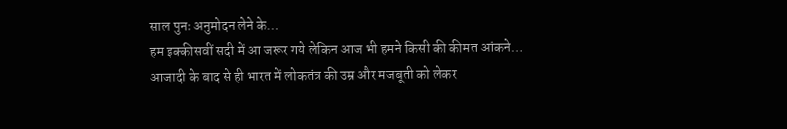साल पुनः अनुमोदन लेने के…
हम इक्कीसवीं सदी में आ जरूर गये लेकिन आज भी हमने किसी की कीमत आंकने…
आजादी के बाद से ही भारत में लोकतंत्र की उम्र और मजबूती को लेकर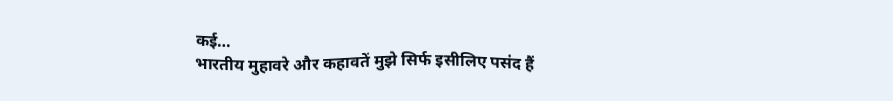कई…
भारतीय मुहावरे और कहावतें मुझे सिर्फ इसीलिए पसंद हैं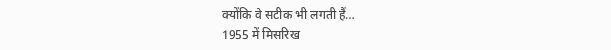क्योंकि वे सटीक भी लगती हैं…
1955 में मिसरिख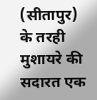(सीतापुर) के तरही मुशायरे की सदारत एक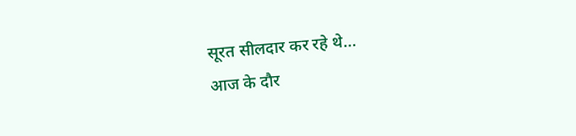सूरत सीलदार कर रहे थे…
आज के दौर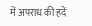में अपराध की हदें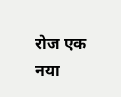रोज एक नया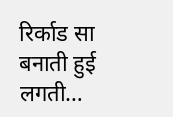रिर्काड सा बनाती हुई लगती…